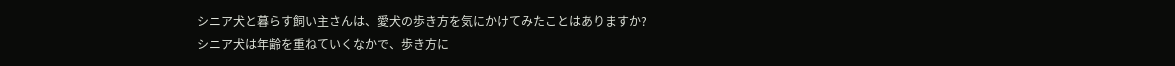シニア犬と暮らす飼い主さんは、愛犬の歩き方を気にかけてみたことはありますか?
シニア犬は年齢を重ねていくなかで、歩き方に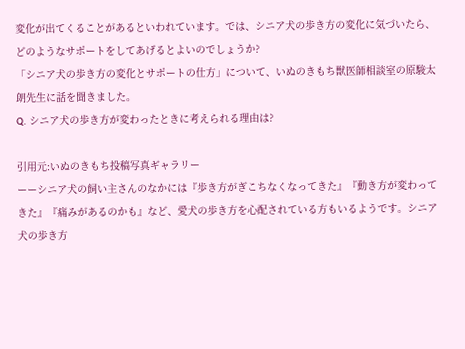変化が出てくることがあるといわれています。では、シニア犬の歩き方の変化に気づいたら、どのようなサポートをしてあげるとよいのでしょうか?
「シニア犬の歩き方の変化とサポートの仕方」について、いぬのきもち獣医師相談室の原駿太朗先生に話を聞きました。
Q. シニア犬の歩き方が変わったときに考えられる理由は?

引用元:いぬのきもち投稿写真ギャラリー
ーーシニア犬の飼い主さんのなかには『歩き方がぎこちなくなってきた』『動き方が変わってきた』『痛みがあるのかも』など、愛犬の歩き方を心配されている方もいるようです。シニア犬の歩き方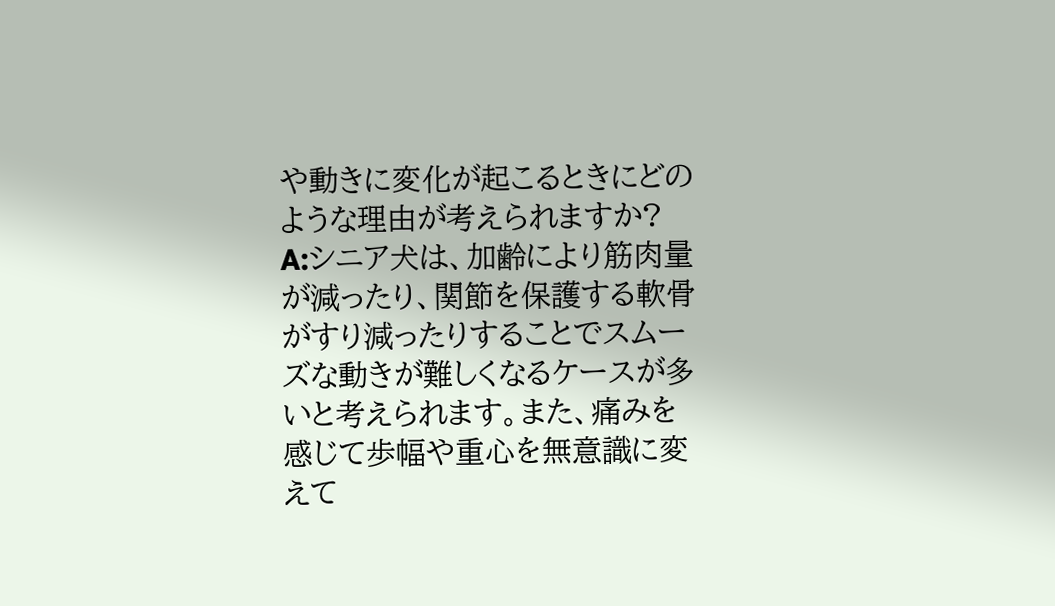や動きに変化が起こるときにどのような理由が考えられますか?
A:シニア犬は、加齢により筋肉量が減ったり、関節を保護する軟骨がすり減ったりすることでスムーズな動きが難しくなるケースが多いと考えられます。また、痛みを感じて歩幅や重心を無意識に変えて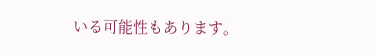いる可能性もあります。